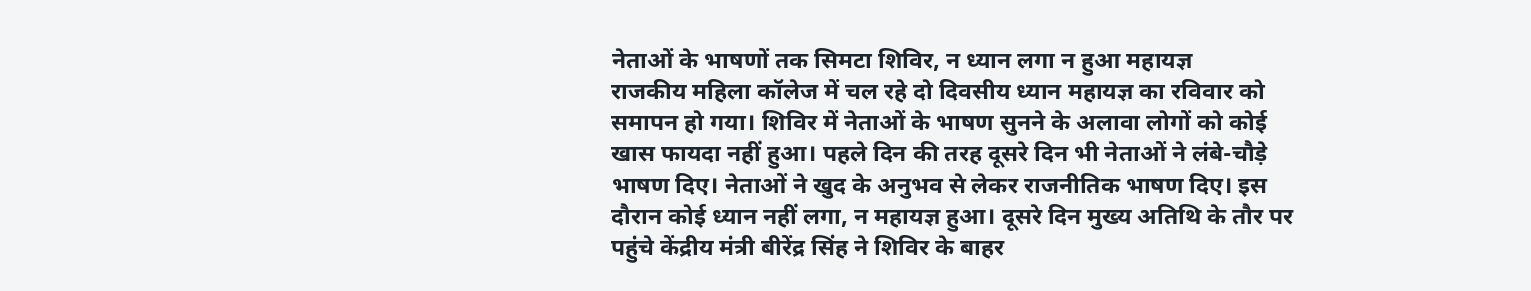नेताओं के भाषणों तक सिमटा शिविर, न ध्यान लगा न हुआ महायज्ञ
राजकीय महिला कॉलेज में चल रहे दो दिवसीय ध्यान महायज्ञ का रविवार को समापन हो गया। शिविर में नेताओं के भाषण सुनने के अलावा लोगों को कोई खास फायदा नहीं हुआ। पहले दिन की तरह दूसरे दिन भी नेताओं ने लंबे-चौड़े भाषण दिए। नेताओं ने खुद के अनुभव से लेकर राजनीतिक भाषण दिए। इस दौरान कोई ध्यान नहीं लगा, न महायज्ञ हुआ। दूसरे दिन मुख्य अतिथि के तौर पर पहुंचे केंद्रीय मंत्री बीरेंद्र सिंह ने शिविर के बाहर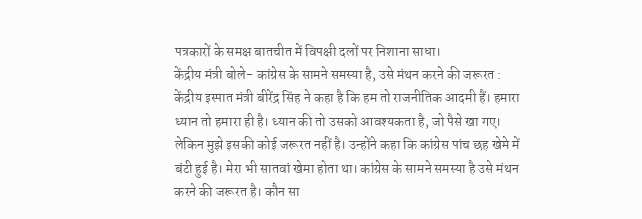पत्रकारों के समक्ष बातचीत में विपक्षी दलों पर निशाना साधा।
केंद्रीय मंत्री बोले- कांग्रेस के सामने समस्या है, उसे मंथन करने की जरूरत : केंद्रीय इस्पात मंत्री बीरेंद्र सिंह ने कहा है कि हम तो राजनीतिक आदमी हैं। हमारा ध्यान तो हमारा ही है। ध्यान की तो उसको आवश्यकता है, जो पैसे खा गए। लेकिन मुझे इसकी कोई जरूरत नहीं है। उन्होंने कहा कि कांग्रेस पांच छह खेमे में बंटी हुई है। मेरा भी सातवां खेमा होता था। कांग्रेस के सामने समस्या है उसे मंथन करने की जरूरत है। कौन सा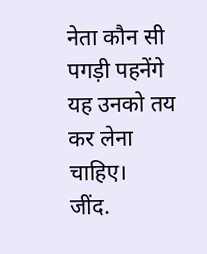नेता कौन सी पगड़ी पहनेंगे यह उनको तय कर लेना चाहिए।
जींद.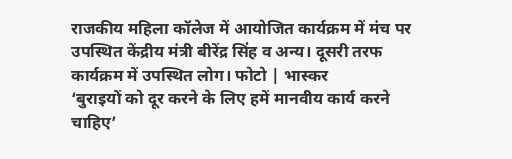राजकीय महिला कॉलेज में आयोजित कार्यक्रम में मंच पर उपस्थित केंद्रीय मंत्री बीरेंद्र सिंह व अन्य। दूसरी तरफ कार्यक्रम में उपस्थित लोग। फोटो | भास्कर
‘बुराइयों को दूर करने के लिए हमें मानवीय कार्य करने चाहिए’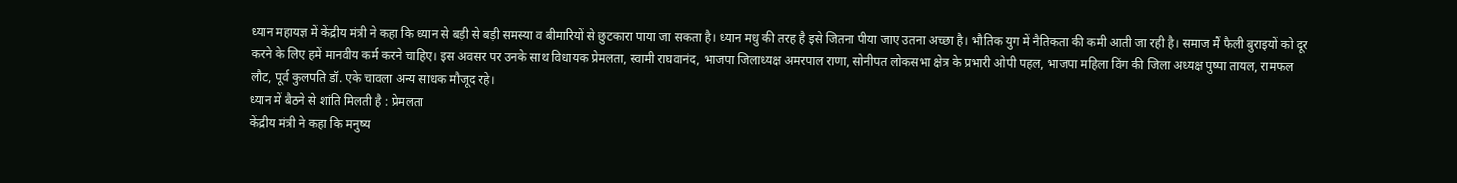ध्यान महायज्ञ में केंद्रीय मंत्री ने कहा कि ध्यान से बड़ी से बड़ी समस्या व बीमारियों से छुटकारा पाया जा सकता है। ध्यान मधु की तरह है इसे जितना पीया जाए उतना अच्छा है। भौतिक युग में नैतिकता की कमी आती जा रही है। समाज मैं फैली बुराइयों को दूर करने के लिए हमें मानवीय कर्म करने चाहिए। इस अवसर पर उनके साथ विधायक प्रेमलता, स्वामी राघवानंद, भाजपा जिलाध्यक्ष अमरपाल राणा, सोनीपत लोकसभा क्षेत्र के प्रभारी ओपी पहल, भाजपा महिला विंग की जिला अध्यक्ष पुष्पा तायल, रामफल लौट, पूर्व कुलपति डॉ. एके चावला अन्य साधक मौजूद रहे।
ध्यान में बैठने से शांति मिलती है : प्रेमलता
केंद्रीय मंत्री ने कहा कि मनुष्य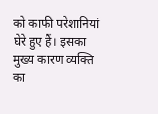को काफी परेशानियां घेरे हुए हैं। इसका मुख्य कारण व्यक्ति का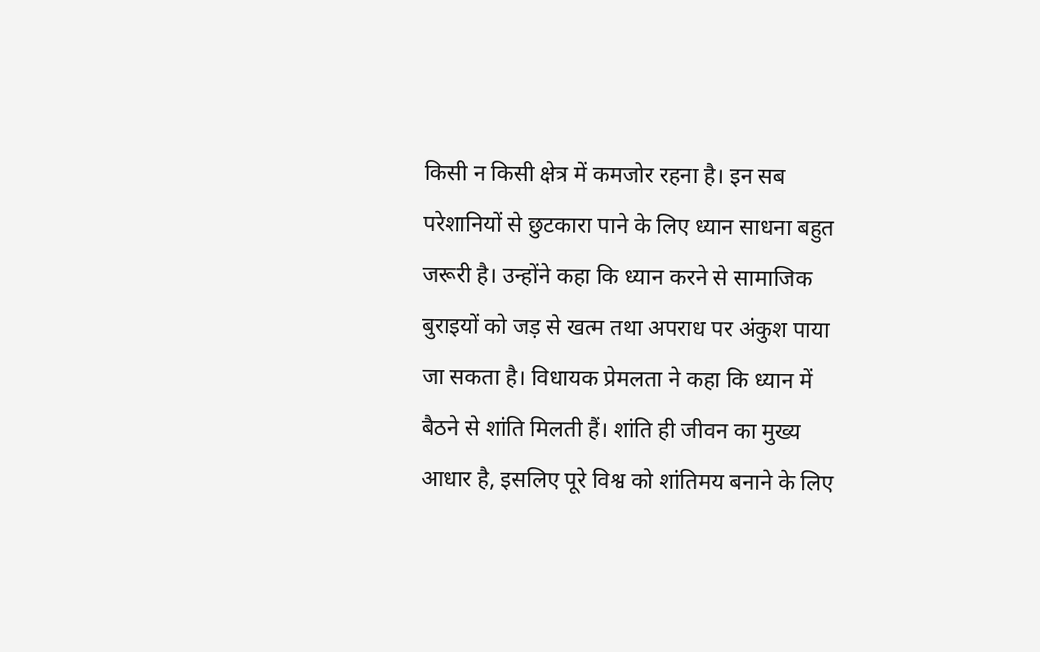किसी न किसी क्षेत्र में कमजोर रहना है। इन सब परेशानियों से छुटकारा पाने के लिए ध्यान साधना बहुत जरूरी है। उन्होंने कहा कि ध्यान करने से सामाजिक बुराइयों को जड़ से खत्म तथा अपराध पर अंकुश पाया जा सकता है। विधायक प्रेमलता ने कहा कि ध्यान में बैठने से शांति मिलती हैं। शांति ही जीवन का मुख्य आधार है, इसलिए पूरे विश्व को शांतिमय बनाने के लिए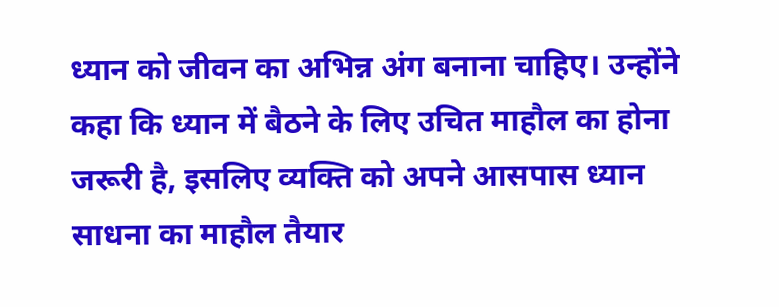ध्यान को जीवन का अभिन्न अंग बनाना चाहिए। उन्होंने कहा कि ध्यान में बैठने के लिए उचित माहौल का होना जरूरी है, इसलिए व्यक्ति को अपने आसपास ध्यान साधना का माहौल तैयार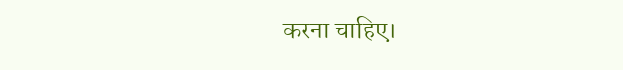करना चाहिए।